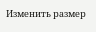Изменить размер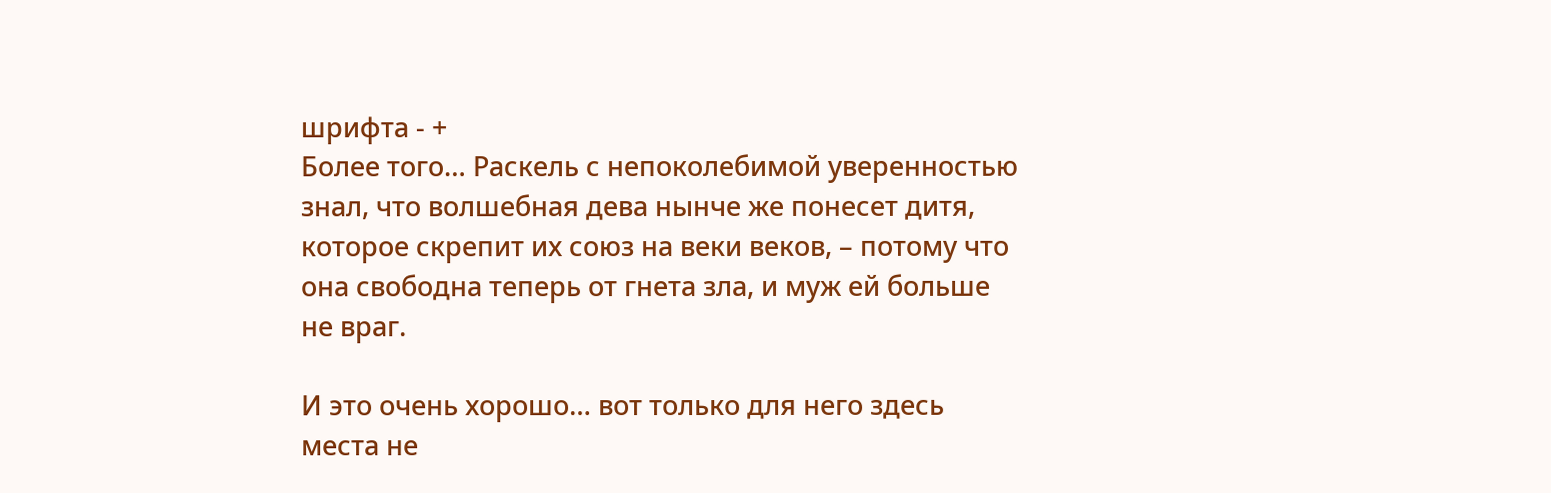шрифта - +
Более того… Раскель с непоколебимой уверенностью знал, что волшебная дева нынче же понесет дитя, которое скрепит их союз на веки веков, – потому что она свободна теперь от гнета зла, и муж ей больше не враг.

И это очень хорошо… вот только для него здесь места не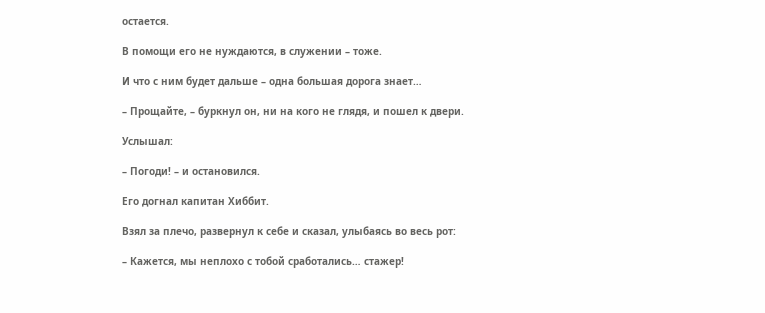остается.

В помощи его не нуждаются, в служении – тоже.

И что с ним будет дальше – одна большая дорога знает…

– Прощайте, – буркнул он, ни на кого не глядя, и пошел к двери.

Услышал:

– Погоди! – и остановился.

Его догнал капитан Хиббит.

Взял за плечо, развернул к себе и сказал, улыбаясь во весь рот:

– Кажется, мы неплохо с тобой сработались… стажер!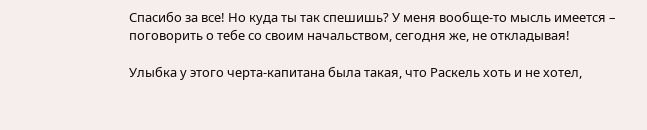Спасибо за все! Но куда ты так спешишь? У меня вообще-то мысль имеется – поговорить о тебе со своим начальством, сегодня же, не откладывая!

Улыбка у этого черта-капитана была такая, что Раскель хоть и не хотел,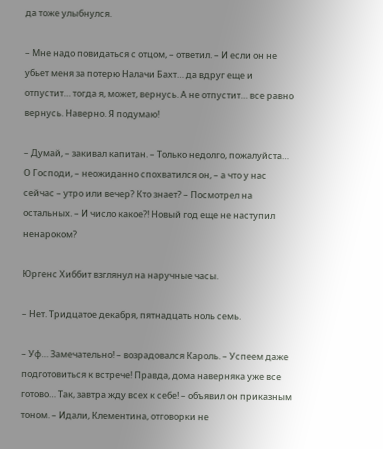да тоже улыбнулся.

– Мне надо повидаться с отцом, – ответил. – И если он не убьет меня за потерю Налачи Бахт… да вдруг еще и отпустит… тогда я, может, вернусь. А не отпустит… все равно вернусь. Наверно. Я подумаю!

– Думай, – закивал капитан. – Только недолго, пожалуйста… О Господи, – неожиданно спохватился он, – а что у нас сейчас – утро или вечер? Кто знает? – Посмотрел на остальных. – И число какое?! Новый год еще не наступил ненароком?

Юргенс Хиббит взглянул на наручные часы.

– Нет. Тридцатое декабря, пятнадцать ноль семь.

– Уф… Замечательно! – возрадовался Кароль. – Успеем даже подготовиться к встрече! Правда, дома наверняка уже все готово… Так, завтра жду всех к себе! – объявил он приказным тоном. – Идали, Клементина, отговорки не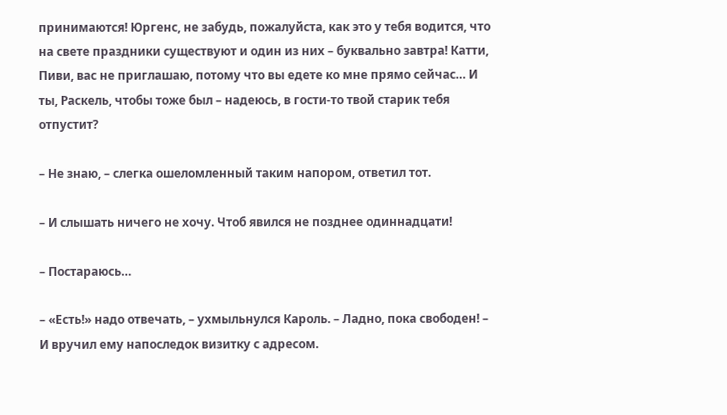принимаются! Юргенс, не забудь, пожалуйста, как это у тебя водится, что на свете праздники существуют и один из них – буквально завтра! Катти, Пиви, вас не приглашаю, потому что вы едете ко мне прямо сейчас… И ты, Раскель, чтобы тоже был – надеюсь, в гости-то твой старик тебя отпустит?

– Не знаю, – слегка ошеломленный таким напором, ответил тот.

– И слышать ничего не хочу. Чтоб явился не позднее одиннадцати!

– Постараюсь…

– «Есть!» надо отвечать, – ухмыльнулся Кароль. – Ладно, пока свободен! – И вручил ему напоследок визитку с адресом.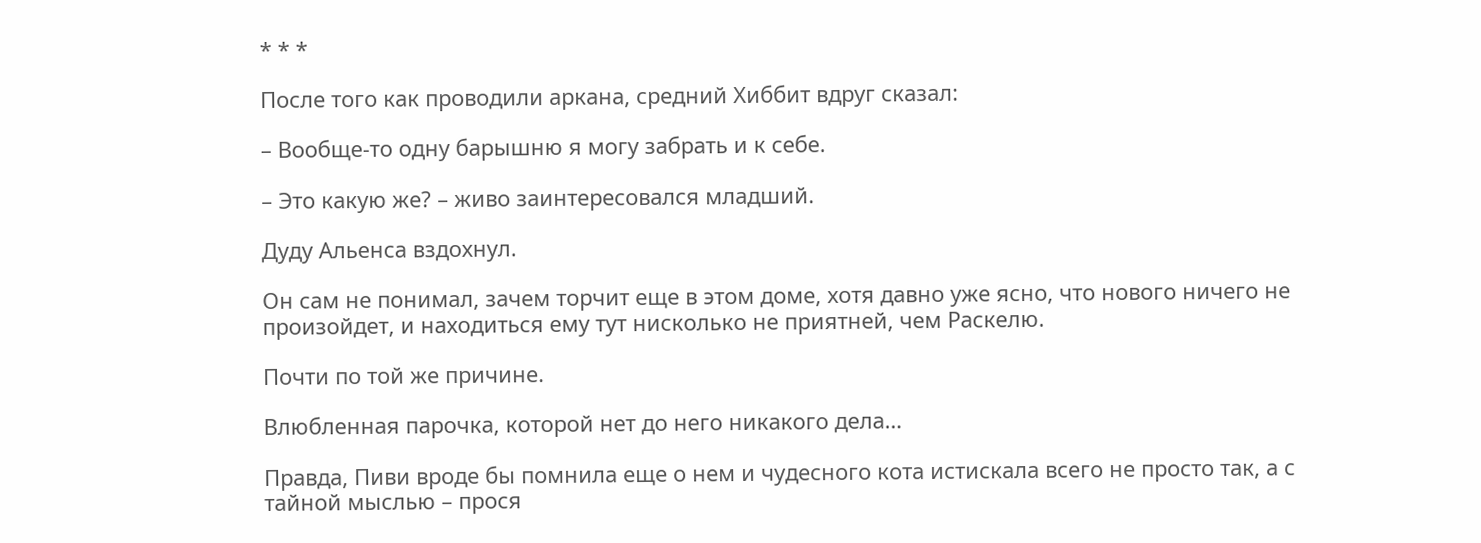* * *

После того как проводили аркана, средний Хиббит вдруг сказал:

– Вообще-то одну барышню я могу забрать и к себе.

– Это какую же? – живо заинтересовался младший.

Дуду Альенса вздохнул.

Он сам не понимал, зачем торчит еще в этом доме, хотя давно уже ясно, что нового ничего не произойдет, и находиться ему тут нисколько не приятней, чем Раскелю.

Почти по той же причине.

Влюбленная парочка, которой нет до него никакого дела…

Правда, Пиви вроде бы помнила еще о нем и чудесного кота истискала всего не просто так, а с тайной мыслью – прося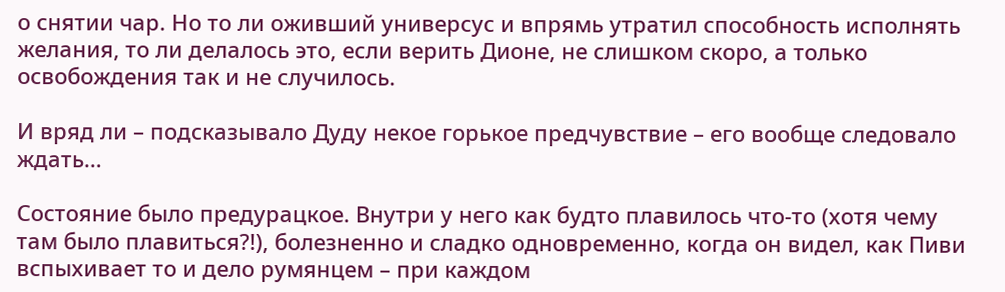о снятии чар. Но то ли оживший универсус и впрямь утратил способность исполнять желания, то ли делалось это, если верить Дионе, не слишком скоро, а только освобождения так и не случилось.

И вряд ли – подсказывало Дуду некое горькое предчувствие – его вообще следовало ждать…

Состояние было предурацкое. Внутри у него как будто плавилось что-то (хотя чему там было плавиться?!), болезненно и сладко одновременно, когда он видел, как Пиви вспыхивает то и дело румянцем – при каждом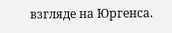взгляде на Юргенса.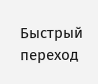Быстрый переход